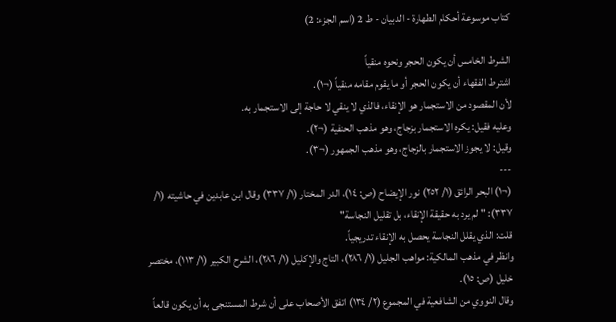كتاب موسوعة أحكام الطهارة - الدبيان - ط 2 (اسم الجزء: 2)

الشرط الخامس أن يكون الحجر ونحوه منقياً
اشترط الفقهاء أن يكون الحجر أو ما يقوم مقامه منقياً (¬١).
لأن المقصود من الاستجمار هو الإنقاء، فالذي لا ينقي لا حاجة إلى الاستجمار به.
وعليه فقيل: يكره الاستجمار بزجاج، وهو مذهب الحنفية (¬٢).
وقيل: لا يجوز الاستجمار بالزجاج، وهو مذهب الجمهور (¬٣).
---
(¬١) البحر الرائق (١/ ٢٥٢) نور الإيضاح (ص: ١٤)، الدر المختار (١/ ٣٣٧) وقال ابن عابدين في حاشيته (١/ ٣٣٧): " لم يرد به حقيقة الإنقاء، بل تقليل النجاسة"
قلت: الذي يقلل النجاسة يحصل به الإنقاء تدريجياً.
وانظر في مذهب المالكية: مواهب الجليل (١/ ٢٨٦)، التاج والإكليل (١/ ٢٨٦)، الشرح الكبير (١/ ١١٣)، مختصر خليل (ص: ١٥).
وقال النووي من الشافعية في المجموع (٢/ ١٣٤) اتفق الأصحاب على أن شرط المستنجى به أن يكون قالعاً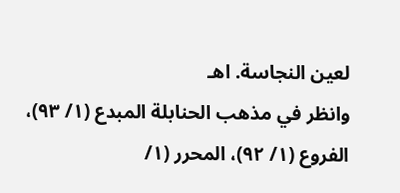لعين النجاسة. اهـ
وانظر في مذهب الحنابلة المبدع (١/ ٩٣)، الفروع (١/ ٩٢)، المحرر (١/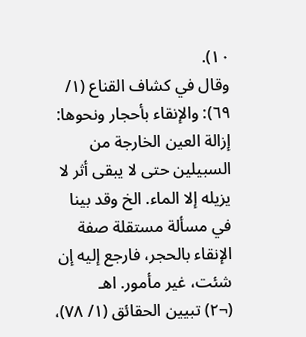١٠).
وقال في كشاف القناع (١/ ٦٩): والإنقاء بأحجار ونحوها: إزالة العين الخارجة من السبيلين حتى لا يبقى أثر لا يزيله إلا الماء. الخ وقد بينا في مسألة مستقلة صفة الإنقاء بالحجر، فارجع إليه إن شئت، غير مأمور. اهـ
(¬٢) تبيين الحقائق (١/ ٧٨)،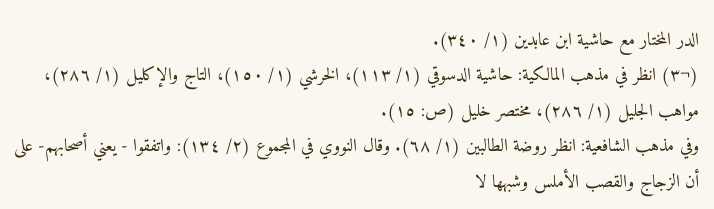الدر المختار مع حاشية ابن عابدين (١/ ٣٤٠).
(¬٣) انظر في مذهب المالكية: حاشية الدسوقي (١/ ١١٣)، الخرشي (١/ ١٥٠)، التاج والإكليل (١/ ٢٨٦)، مواهب الجليل (١/ ٢٨٦)، مختصر خليل (ص: ١٥).
وفي مذهب الشافعية: انظر روضة الطالبين (١/ ٦٨). وقال النووي في المجموع (٢/ ١٣٤): واتفقوا - يعني أصحابهم- على أن الزجاج والقصب الأملس وشبهها لا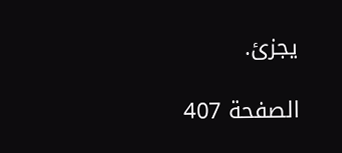يجزئ.

الصفحة 407